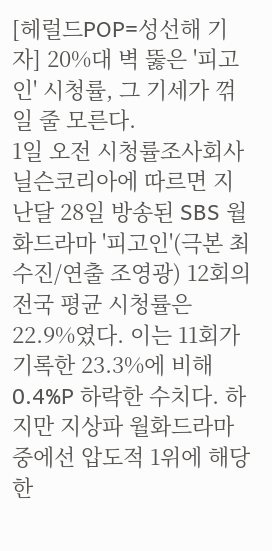[헤럴드POP=성선해 기자] 20%대 벽 뚫은 '피고인' 시청률, 그 기세가 꺾일 줄 모른다.
1일 오전 시청률조사회사 닐슨코리아에 따르면 지난달 28일 방송된 SBS 월화드라마 '피고인'(극본 최수진/연출 조영광) 12회의 전국 평균 시청률은 22.9%였다. 이는 11회가 기록한 23.3%에 비해 0.4%P 하락한 수치다. 하지만 지상파 월화드라마 중에선 압도적 1위에 해당한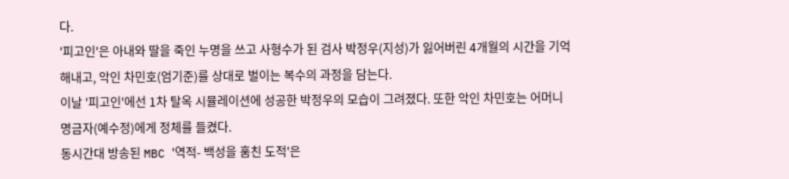다.
'피고인'은 아내와 딸을 죽인 누명을 쓰고 사형수가 된 검사 박정우(지성)가 잃어버린 4개월의 시간을 기억해내고, 악인 차민호(엄기준)를 상대로 벌이는 복수의 과정을 담는다.
이날 '피고인'에선 1차 탈옥 시뮬레이션에 성공한 박정우의 모습이 그려졌다. 또한 악인 차민호는 어머니 명금자(예수정)에게 정체를 들켰다.
동시간대 방송된 MBC '역적- 백성을 훔친 도적'은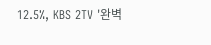12.5%, KBS 2TV '완벽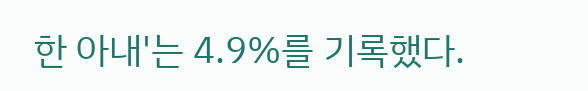한 아내'는 4.9%를 기록했다.